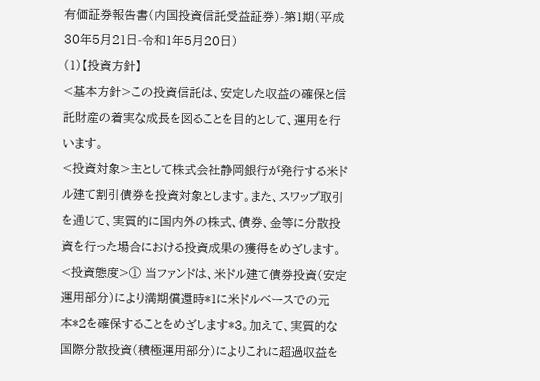有価証券報告書(内国投資信託受益証券)-第1期(平成30年5月21日-令和1年5月20日)
(1)【投資方針】
<基本方針>この投資信託は、安定した収益の確保と信託財産の着実な成長を図ることを目的として、運用を行います。
<投資対象>主として株式会社静岡銀行が発行する米ドル建て割引債券を投資対象とします。また、スワップ取引を通じて、実質的に国内外の株式、債券、金等に分散投資を行った場合における投資成果の獲得をめざします。
<投資態度>① 当ファンドは、米ドル建て債券投資(安定運用部分)により満期償還時*1に米ドルベースでの元本*2を確保することをめざします*3。加えて、実質的な国際分散投資(積極運用部分)によりこれに超過収益を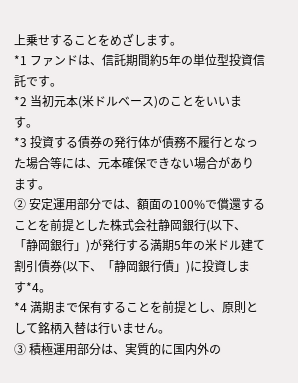上乗せすることをめざします。
*1 ファンドは、信託期間約5年の単位型投資信託です。
*2 当初元本(米ドルベース)のことをいいます。
*3 投資する債券の発行体が債務不履行となった場合等には、元本確保できない場合があります。
② 安定運用部分では、額面の100%で償還することを前提とした株式会社静岡銀行(以下、「静岡銀行」)が発行する満期5年の米ドル建て割引債券(以下、「静岡銀行債」)に投資します*4。
*4 満期まで保有することを前提とし、原則として銘柄入替は行いません。
③ 積極運用部分は、実質的に国内外の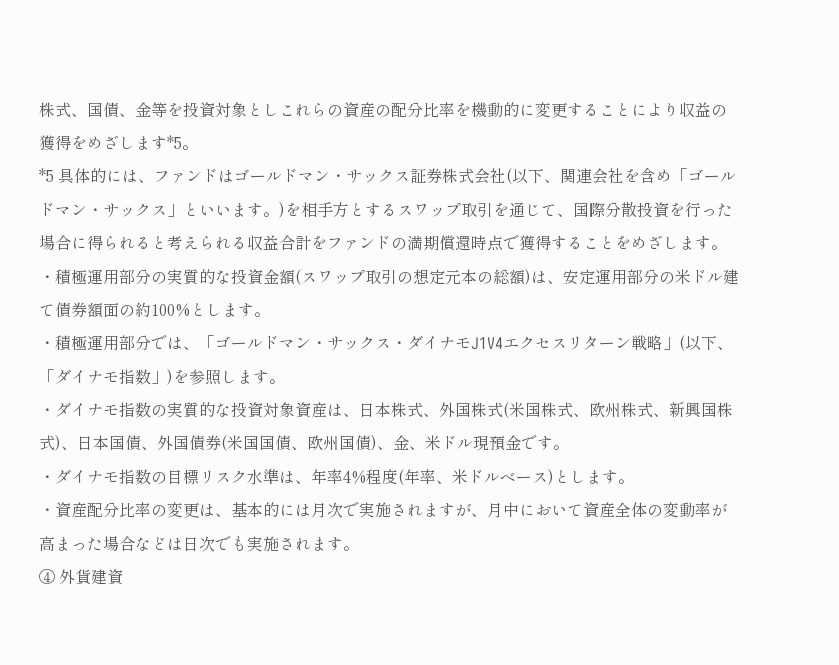株式、国債、金等を投資対象としこれらの資産の配分比率を機動的に変更することにより収益の獲得をめざします*5。
*5 具体的には、ファンドはゴールドマン・サックス証券株式会社(以下、関連会社を含め「ゴールドマン・サックス」といいます。)を相手方とするスワップ取引を通じて、国際分散投資を行った場合に得られると考えられる収益合計をファンドの満期償還時点で獲得することをめざします。
・積極運用部分の実質的な投資金額(スワップ取引の想定元本の総額)は、安定運用部分の米ドル建て債券額面の約100%とします。
・積極運用部分では、「ゴールドマン・サックス・ダイナモJ1V4エクセスリターン戦略」(以下、「ダイナモ指数」)を参照します。
・ダイナモ指数の実質的な投資対象資産は、日本株式、外国株式(米国株式、欧州株式、新興国株式)、日本国債、外国債券(米国国債、欧州国債)、金、米ドル現預金です。
・ダイナモ指数の目標リスク水準は、年率4%程度(年率、米ドルベース)とします。
・資産配分比率の変更は、基本的には月次で実施されますが、月中において資産全体の変動率が高まった場合などは日次でも実施されます。
④ 外貨建資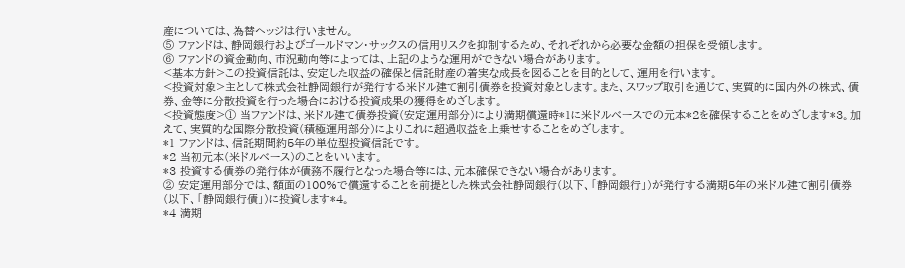産については、為替ヘッジは行いません。
⑤ ファンドは、静岡銀行およびゴールドマン・サックスの信用リスクを抑制するため、それぞれから必要な金額の担保を受領します。
⑥ ファンドの資金動向、市況動向等によっては、上記のような運用ができない場合があります。
<基本方針>この投資信託は、安定した収益の確保と信託財産の着実な成長を図ることを目的として、運用を行います。
<投資対象>主として株式会社静岡銀行が発行する米ドル建て割引債券を投資対象とします。また、スワップ取引を通じて、実質的に国内外の株式、債券、金等に分散投資を行った場合における投資成果の獲得をめざします。
<投資態度>① 当ファンドは、米ドル建て債券投資(安定運用部分)により満期償還時*1に米ドルベースでの元本*2を確保することをめざします*3。加えて、実質的な国際分散投資(積極運用部分)によりこれに超過収益を上乗せすることをめざします。
*1 ファンドは、信託期間約5年の単位型投資信託です。
*2 当初元本(米ドルベース)のことをいいます。
*3 投資する債券の発行体が債務不履行となった場合等には、元本確保できない場合があります。
② 安定運用部分では、額面の100%で償還することを前提とした株式会社静岡銀行(以下、「静岡銀行」)が発行する満期5年の米ドル建て割引債券(以下、「静岡銀行債」)に投資します*4。
*4 満期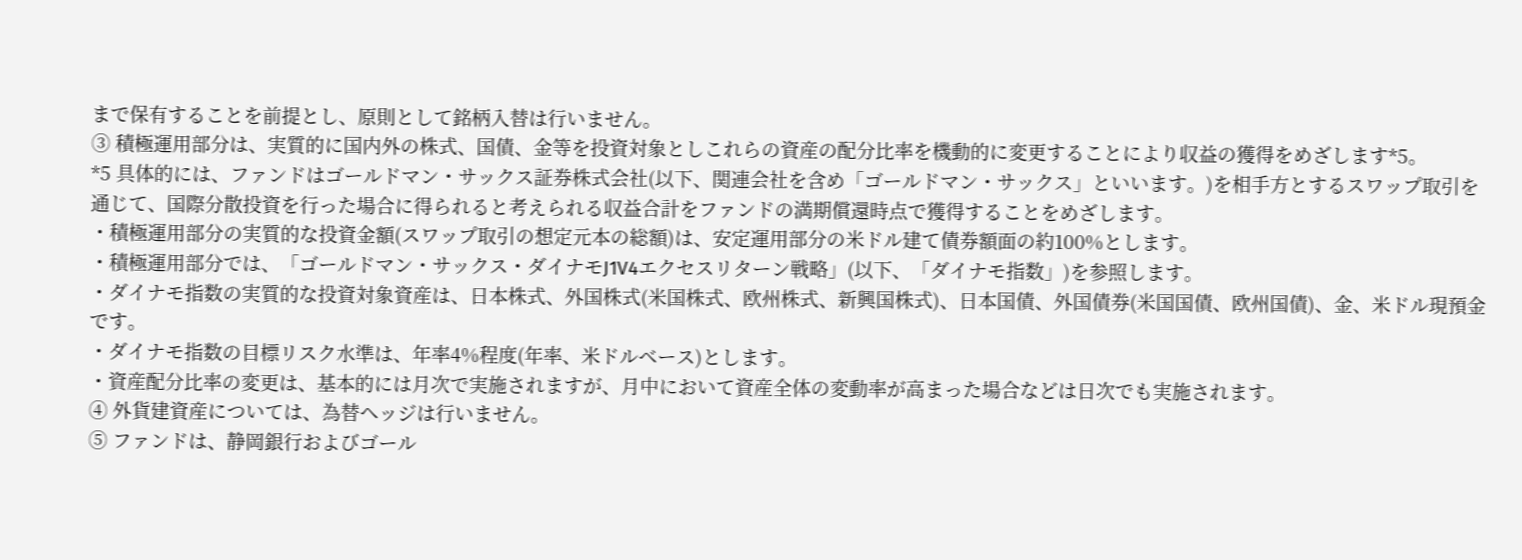まで保有することを前提とし、原則として銘柄入替は行いません。
③ 積極運用部分は、実質的に国内外の株式、国債、金等を投資対象としこれらの資産の配分比率を機動的に変更することにより収益の獲得をめざします*5。
*5 具体的には、ファンドはゴールドマン・サックス証券株式会社(以下、関連会社を含め「ゴールドマン・サックス」といいます。)を相手方とするスワップ取引を通じて、国際分散投資を行った場合に得られると考えられる収益合計をファンドの満期償還時点で獲得することをめざします。
・積極運用部分の実質的な投資金額(スワップ取引の想定元本の総額)は、安定運用部分の米ドル建て債券額面の約100%とします。
・積極運用部分では、「ゴールドマン・サックス・ダイナモJ1V4エクセスリターン戦略」(以下、「ダイナモ指数」)を参照します。
・ダイナモ指数の実質的な投資対象資産は、日本株式、外国株式(米国株式、欧州株式、新興国株式)、日本国債、外国債券(米国国債、欧州国債)、金、米ドル現預金です。
・ダイナモ指数の目標リスク水準は、年率4%程度(年率、米ドルベース)とします。
・資産配分比率の変更は、基本的には月次で実施されますが、月中において資産全体の変動率が高まった場合などは日次でも実施されます。
④ 外貨建資産については、為替ヘッジは行いません。
⑤ ファンドは、静岡銀行およびゴール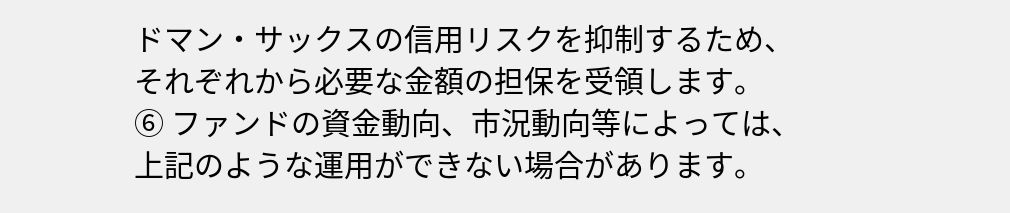ドマン・サックスの信用リスクを抑制するため、それぞれから必要な金額の担保を受領します。
⑥ ファンドの資金動向、市況動向等によっては、上記のような運用ができない場合があります。